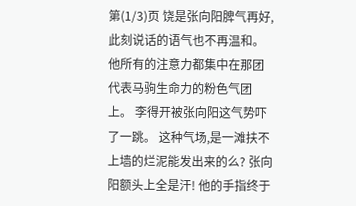第(1/3)页 饶是张向阳脾气再好,此刻说话的语气也不再温和。 他所有的注意力都集中在那团代表马驹生命力的粉色气团上。 李得开被张向阳这气势吓了一跳。 这种气场,是一滩扶不上墙的烂泥能发出来的么? 张向阳额头上全是汗! 他的手指终于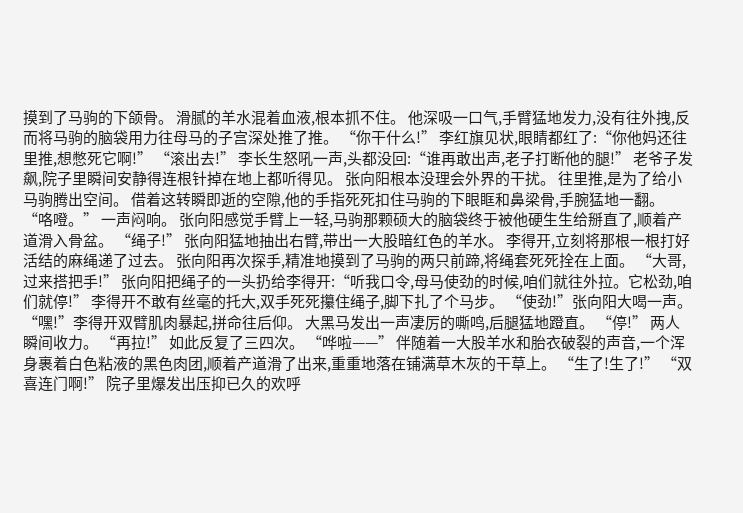摸到了马驹的下颌骨。 滑腻的羊水混着血液,根本抓不住。 他深吸一口气,手臂猛地发力,没有往外拽,反而将马驹的脑袋用力往母马的子宫深处推了推。 “你干什么!” 李红旗见状,眼睛都红了:“你他妈还往里推,想憋死它啊!” “滚出去!” 李长生怒吼一声,头都没回:“谁再敢出声,老子打断他的腿!” 老爷子发飙,院子里瞬间安静得连根针掉在地上都听得见。 张向阳根本没理会外界的干扰。 往里推,是为了给小马驹腾出空间。 借着这转瞬即逝的空隙,他的手指死死扣住马驹的下眼眶和鼻梁骨,手腕猛地一翻。 “咯噔。” 一声闷响。 张向阳感觉手臂上一轻,马驹那颗硕大的脑袋终于被他硬生生给掰直了,顺着产道滑入骨盆。 “绳子!” 张向阳猛地抽出右臂,带出一大股暗红色的羊水。 李得开,立刻将那根一根打好活结的麻绳递了过去。 张向阳再次探手,精准地摸到了马驹的两只前蹄,将绳套死死拴在上面。 “大哥,过来搭把手!” 张向阳把绳子的一头扔给李得开:“听我口令,母马使劲的时候,咱们就往外拉。它松劲,咱们就停!” 李得开不敢有丝毫的托大,双手死死攥住绳子,脚下扎了个马步。 “使劲!”张向阳大喝一声。 “嘿!”李得开双臂肌肉暴起,拼命往后仰。 大黑马发出一声凄厉的嘶鸣,后腿猛地蹬直。 “停!” 两人瞬间收力。 “再拉!” 如此反复了三四次。 “哗啦——” 伴随着一大股羊水和胎衣破裂的声音,一个浑身裹着白色粘液的黑色肉团,顺着产道滑了出来,重重地落在铺满草木灰的干草上。 “生了!生了!” “双喜连门啊!” 院子里爆发出压抑已久的欢呼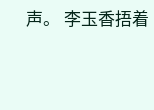声。 李玉香捂着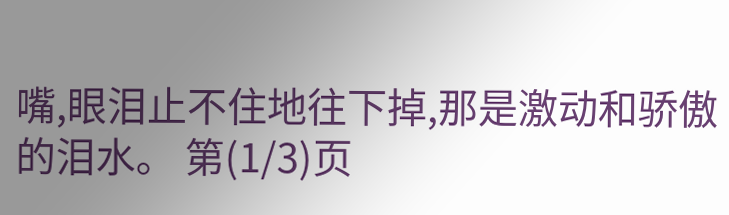嘴,眼泪止不住地往下掉,那是激动和骄傲的泪水。 第(1/3)页